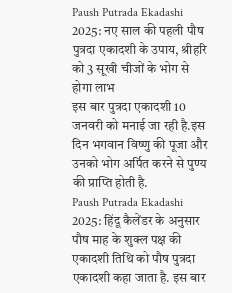Paush Putrada Ekadashi 2025: नए साल की पहली पौष पुत्रदा एकादशी के उपाय, श्रीहरि को 3 सूखी चीजों के भोग से होगा लाभ
इस बार पुत्रदा एकादशी 10 जनवरी को मनाई जा रही है.इस दिन भगवान विष्णु की पूजा और उनको भोग अर्पित करने से पुण्य की प्राप्ति होती है.
Paush Putrada Ekadashi 2025: हिंदू कैलेंडर के अनुसार पौष माह के शुक्ल पक्ष की एकादशी तिथि को पौष पुत्रदा एकादशी कहा जाता है. इस बार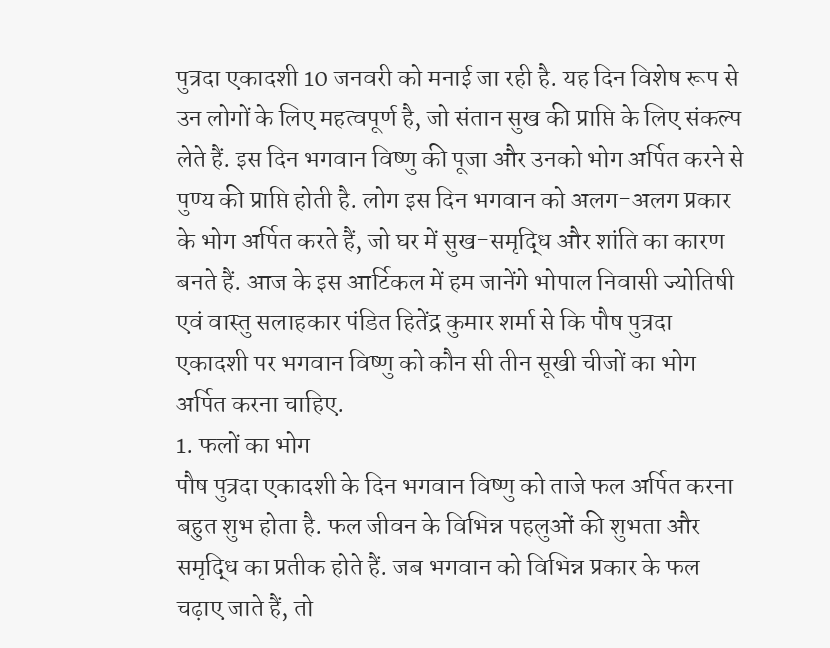पुत्रदा एकादशी 10 जनवरी को मनाई जा रही है. यह दिन विशेष रूप से उन लोगों के लिए महत्वपूर्ण है, जो संतान सुख की प्राप्ति के लिए संकल्प लेते हैं. इस दिन भगवान विष्णु की पूजा और उनको भोग अर्पित करने से पुण्य की प्राप्ति होती है. लोग इस दिन भगवान को अलग-अलग प्रकार के भोग अर्पित करते हैं, जो घर में सुख-समृद्धि और शांति का कारण बनते हैं. आज के इस आर्टिकल में हम जानेंगे भोपाल निवासी ज्योतिषी एवं वास्तु सलाहकार पंडित हितेंद्र कुमार शर्मा से कि पौष पुत्रदा एकादशी पर भगवान विष्णु को कौन सी तीन सूखी चीजों का भोग अर्पित करना चाहिए.
1. फलों का भोग
पौष पुत्रदा एकादशी के दिन भगवान विष्णु को ताजे फल अर्पित करना बहुत शुभ होता है. फल जीवन के विभिन्न पहलुओं की शुभता और समृद्धि का प्रतीक होते हैं. जब भगवान को विभिन्न प्रकार के फल चढ़ाए जाते हैं, तो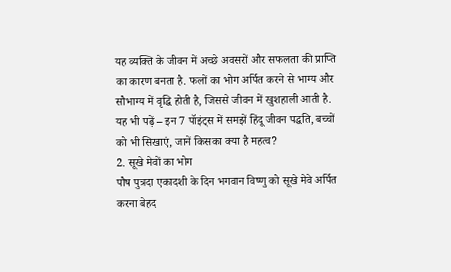यह व्यक्ति के जीवन में अच्छे अवसरों और सफलता की प्राप्ति का कारण बनता है. फलों का भोग अर्पित करने से भाग्य और सौभाग्य में वृद्धि होती है, जिससे जीवन में खुशहाली आती है.
यह भी पढ़ें – इन 7 पॉइंट्स में समझें हिंदू जीवन पद्धति, बच्चों को भी सिखाएं, जानें किसका क्या है महत्व?
2. सूखे मेवों का भोग
पौष पुत्रदा एकादशी के दिन भगवान विष्णु को सूखे मेवे अर्पित करना बेहद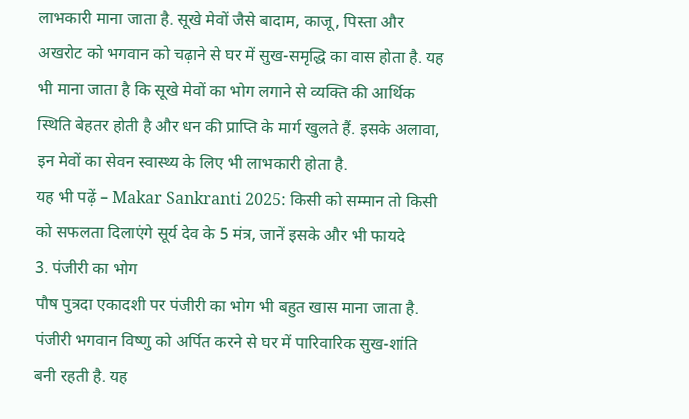लाभकारी माना जाता है. सूखे मेवों जैसे बादाम, काजू, पिस्ता और अखरोट को भगवान को चढ़ाने से घर में सुख-समृद्धि का वास होता है. यह भी माना जाता है कि सूखे मेवों का भोग लगाने से व्यक्ति की आर्थिक स्थिति बेहतर होती है और धन की प्राप्ति के मार्ग खुलते हैं. इसके अलावा, इन मेवों का सेवन स्वास्थ्य के लिए भी लाभकारी होता है.
यह भी पढ़ें – Makar Sankranti 2025: किसी को सम्मान तो किसी को सफलता दिलाएंगे सूर्य देव के 5 मंत्र, जानें इसके और भी फायदे
3. पंजीरी का भोग
पौष पुत्रदा एकादशी पर पंजीरी का भोग भी बहुत खास माना जाता है. पंजीरी भगवान विष्णु को अर्पित करने से घर में पारिवारिक सुख-शांति बनी रहती है. यह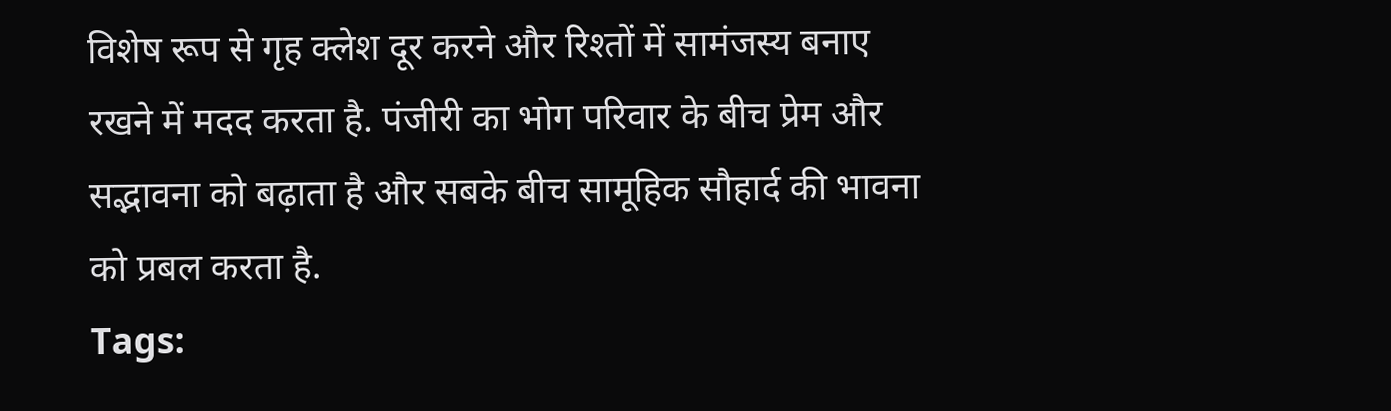विशेष रूप से गृह क्लेश दूर करने और रिश्तों में सामंजस्य बनाए रखने में मदद करता है. पंजीरी का भोग परिवार के बीच प्रेम और सद्भावना को बढ़ाता है और सबके बीच सामूहिक सौहार्द की भावना को प्रबल करता है.
Tags: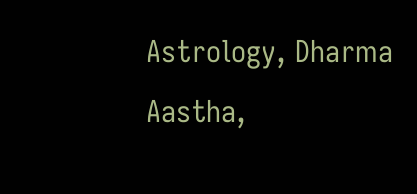Astrology, Dharma Aastha,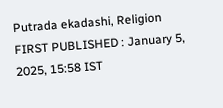Putrada ekadashi, Religion
FIRST PUBLISHED : January 5, 2025, 15:58 IST